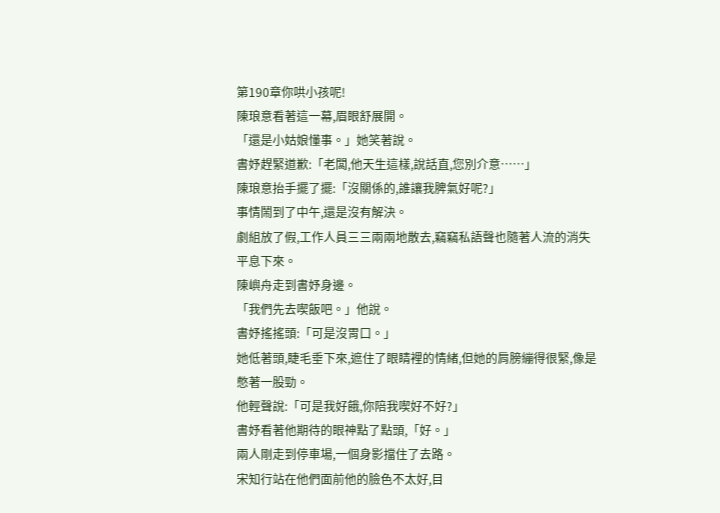第190章你哄小孩呢!
陳琅意看著這一幕,眉眼舒展開。
「還是小姑娘懂事。」她笑著說。
書妤趕緊道歉:「老闆,他天生這樣,說話直,您別介意……」
陳琅意抬手擺了擺:「沒關係的,誰讓我脾氣好呢?」
事情鬧到了中午,還是沒有解決。
劇組放了假,工作人員三三兩兩地散去,竊竊私語聲也隨著人流的消失平息下來。
陳嶼舟走到書妤身邊。
「我們先去喫飯吧。」他說。
書妤搖搖頭:「可是沒胃口。」
她低著頭,睫毛垂下來,遮住了眼睛裡的情緒,但她的肩膀繃得很緊,像是憋著一股勁。
他輕聲說:「可是我好餓,你陪我喫好不好?」
書妤看著他期待的眼神點了點頭,「好。」
兩人剛走到停車場,一個身影擋住了去路。
宋知行站在他們面前他的臉色不太好,目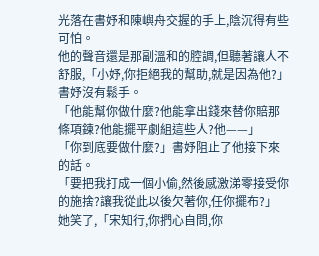光落在書妤和陳嶼舟交握的手上,陰沉得有些可怕。
他的聲音還是那副溫和的腔調,但聽著讓人不舒服,「小妤,你拒絕我的幫助,就是因為他?」
書妤沒有鬆手。
「他能幫你做什麼?他能拿出錢來替你賠那條項鍊?他能擺平劇組這些人?他——」
「你到底要做什麼?」書妤阻止了他接下來的話。
「要把我打成一個小偷,然後感激涕零接受你的施捨?讓我從此以後欠著你,任你擺布?」
她笑了,「宋知行,你捫心自問,你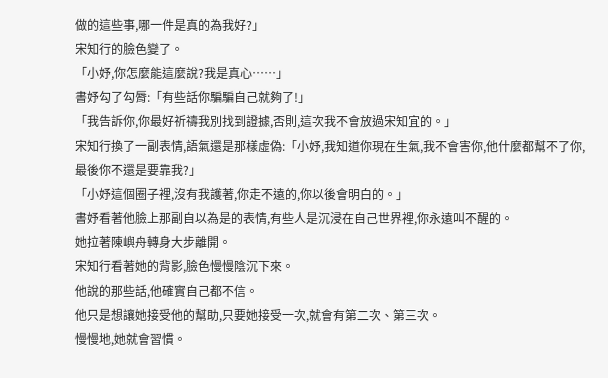做的這些事,哪一件是真的為我好?」
宋知行的臉色變了。
「小妤,你怎麼能這麼說?我是真心……」
書妤勾了勾脣:「有些話你騙騙自己就夠了!」
「我告訴你,你最好祈禱我別找到證據,否則,這次我不會放過宋知宜的。」
宋知行換了一副表情,語氣還是那樣虛偽:「小妤,我知道你現在生氣,我不會害你,他什麼都幫不了你,最後你不還是要靠我?」
「小妤這個圈子裡,沒有我護著,你走不遠的,你以後會明白的。」
書妤看著他臉上那副自以為是的表情,有些人是沉浸在自己世界裡,你永遠叫不醒的。
她拉著陳嶼舟轉身大步離開。
宋知行看著她的背影,臉色慢慢陰沉下來。
他說的那些話,他確實自己都不信。
他只是想讓她接受他的幫助,只要她接受一次,就會有第二次、第三次。
慢慢地,她就會習慣。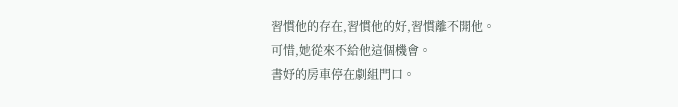習慣他的存在,習慣他的好,習慣離不開他。
可惜,她從來不給他這個機會。
書妤的房車停在劇組門口。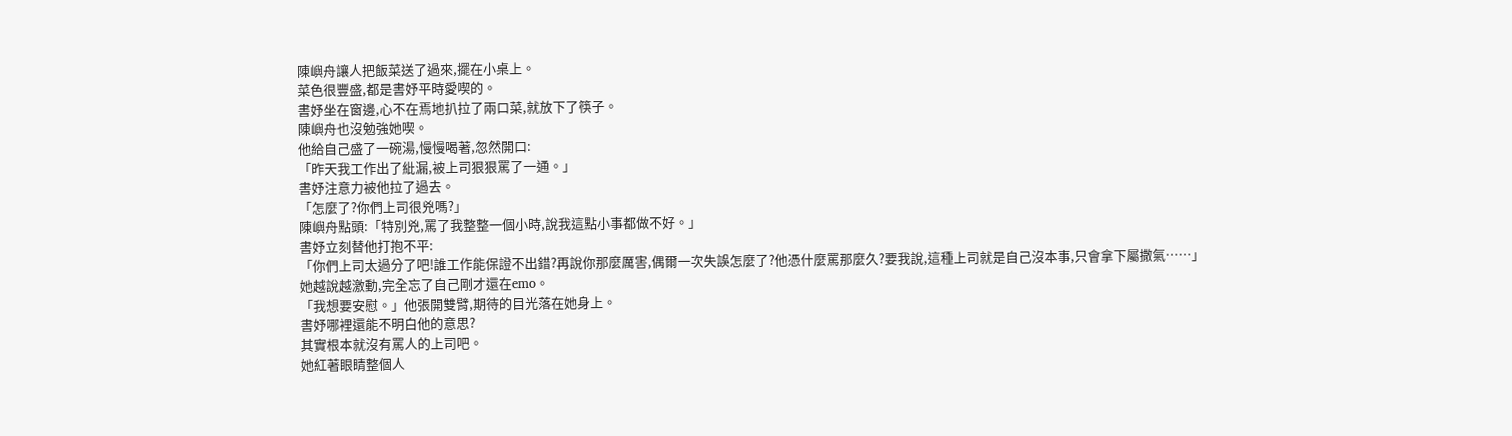陳嶼舟讓人把飯菜送了過來,擺在小桌上。
菜色很豐盛,都是書妤平時愛喫的。
書妤坐在窗邊,心不在焉地扒拉了兩口菜,就放下了筷子。
陳嶼舟也沒勉強她喫。
他給自己盛了一碗湯,慢慢喝著,忽然開口:
「昨天我工作出了紕漏,被上司狠狠罵了一通。」
書妤注意力被他拉了過去。
「怎麼了?你們上司很兇嗎?」
陳嶼舟點頭:「特別兇,罵了我整整一個小時,說我這點小事都做不好。」
書妤立刻替他打抱不平:
「你們上司太過分了吧!誰工作能保證不出錯?再說你那麼厲害,偶爾一次失誤怎麼了?他憑什麼罵那麼久?要我說,這種上司就是自己沒本事,只會拿下屬撒氣……」
她越說越激動,完全忘了自己剛才還在emo。
「我想要安慰。」他張開雙臂,期待的目光落在她身上。
書妤哪裡還能不明白他的意思?
其實根本就沒有罵人的上司吧。
她紅著眼睛整個人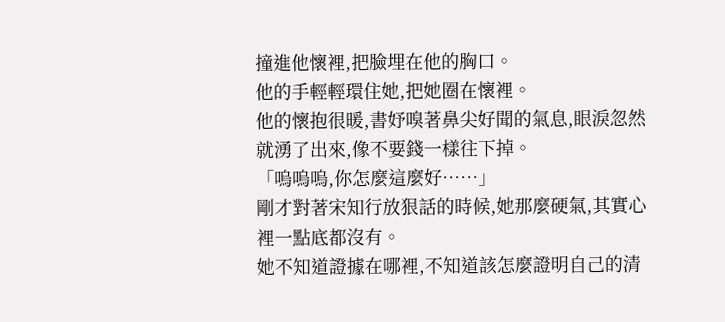撞進他懷裡,把臉埋在他的胸口。
他的手輕輕環住她,把她圈在懷裡。
他的懷抱很暖,書妤嗅著鼻尖好聞的氣息,眼淚忽然就湧了出來,像不要錢一樣往下掉。
「嗚嗚嗚,你怎麼這麼好……」
剛才對著宋知行放狠話的時候,她那麼硬氣,其實心裡一點底都沒有。
她不知道證據在哪裡,不知道該怎麼證明自己的清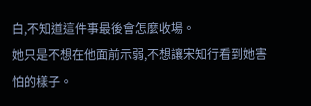白,不知道這件事最後會怎麼收場。
她只是不想在他面前示弱,不想讓宋知行看到她害怕的樣子。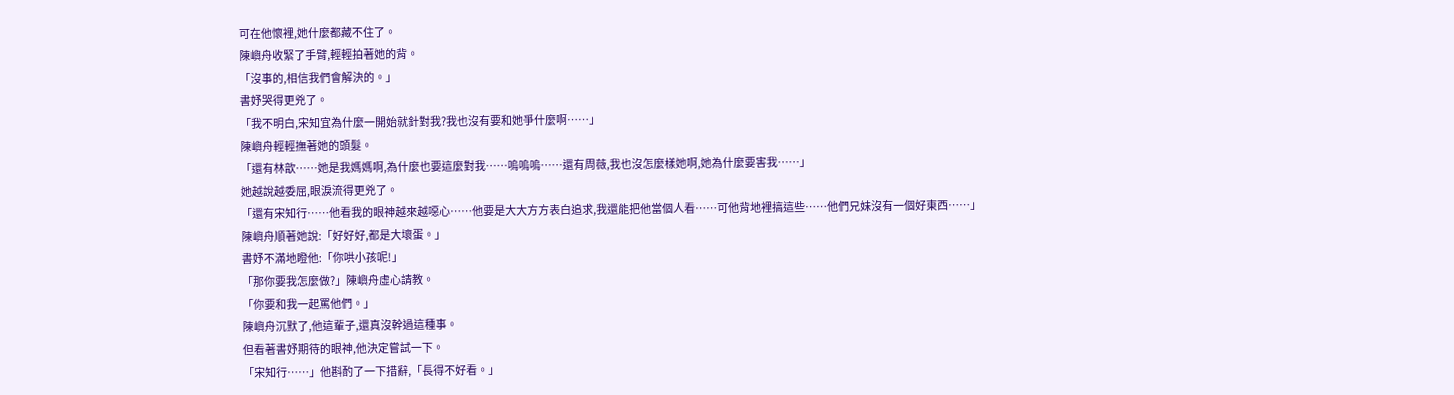可在他懷裡,她什麼都藏不住了。
陳嶼舟收緊了手臂,輕輕拍著她的背。
「沒事的,相信我們會解決的。」
書妤哭得更兇了。
「我不明白,宋知宜為什麼一開始就針對我?我也沒有要和她爭什麼啊……」
陳嶼舟輕輕撫著她的頭髮。
「還有林歆……她是我媽媽啊,為什麼也要這麼對我……嗚嗚嗚……還有周薇,我也沒怎麼樣她啊,她為什麼要害我……」
她越說越委屈,眼淚流得更兇了。
「還有宋知行……他看我的眼神越來越噁心……他要是大大方方表白追求,我還能把他當個人看……可他背地裡搞這些……他們兄妹沒有一個好東西……」
陳嶼舟順著她說:「好好好,都是大壞蛋。」
書妤不滿地瞪他:「你哄小孩呢!」
「那你要我怎麼做?」陳嶼舟虛心請教。
「你要和我一起罵他們。」
陳嶼舟沉默了,他這輩子,還真沒幹過這種事。
但看著書妤期待的眼神,他決定嘗試一下。
「宋知行……」他斟酌了一下措辭,「長得不好看。」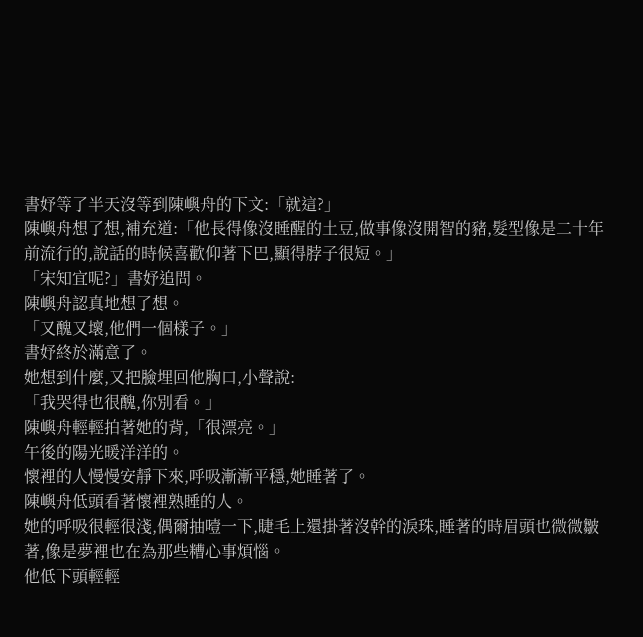書妤等了半天沒等到陳嶼舟的下文:「就這?」
陳嶼舟想了想,補充道:「他長得像沒睡醒的土豆,做事像沒開智的豬,髮型像是二十年前流行的,說話的時候喜歡仰著下巴,顯得脖子很短。」
「宋知宜呢?」書妤追問。
陳嶼舟認真地想了想。
「又醜又壞,他們一個樣子。」
書妤終於滿意了。
她想到什麼,又把臉埋回他胸口,小聲說:
「我哭得也很醜,你別看。」
陳嶼舟輕輕拍著她的背,「很漂亮。」
午後的陽光暖洋洋的。
懷裡的人慢慢安靜下來,呼吸漸漸平穩,她睡著了。
陳嶼舟低頭看著懷裡熟睡的人。
她的呼吸很輕很淺,偶爾抽噎一下,睫毛上還掛著沒幹的淚珠,睡著的時眉頭也微微皺著,像是夢裡也在為那些糟心事煩惱。
他低下頭輕輕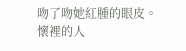吻了吻她紅腫的眼皮。
懷裡的人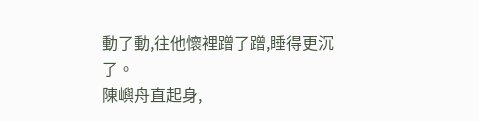動了動,往他懷裡蹭了蹭,睡得更沉了。
陳嶼舟直起身,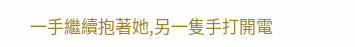一手繼續抱著她,另一隻手打開電